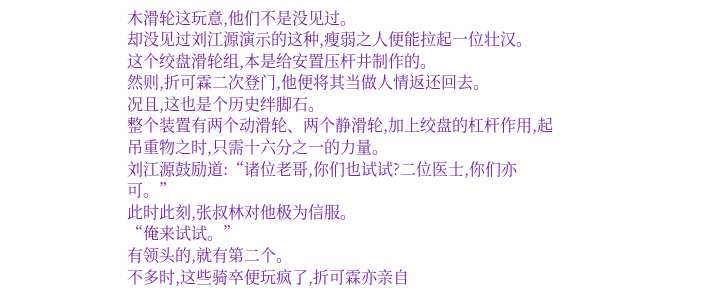木滑轮这玩意,他们不是没见过。
却没见过刘江源演示的这种,瘦弱之人便能拉起一位壮汉。
这个绞盘滑轮组,本是给安置压杆井制作的。
然则,折可霖二次登门,他便将其当做人情返还回去。
况且,这也是个历史绊脚石。
整个装置有两个动滑轮、两个静滑轮,加上绞盘的杠杆作用,起吊重物之时,只需十六分之一的力量。
刘江源鼓励道:“诸位老哥,你们也试试?二位医士,你们亦可。”
此时此刻,张叔林对他极为信服。
“俺来试试。”
有领头的,就有第二个。
不多时,这些骑卒便玩疯了,折可霖亦亲自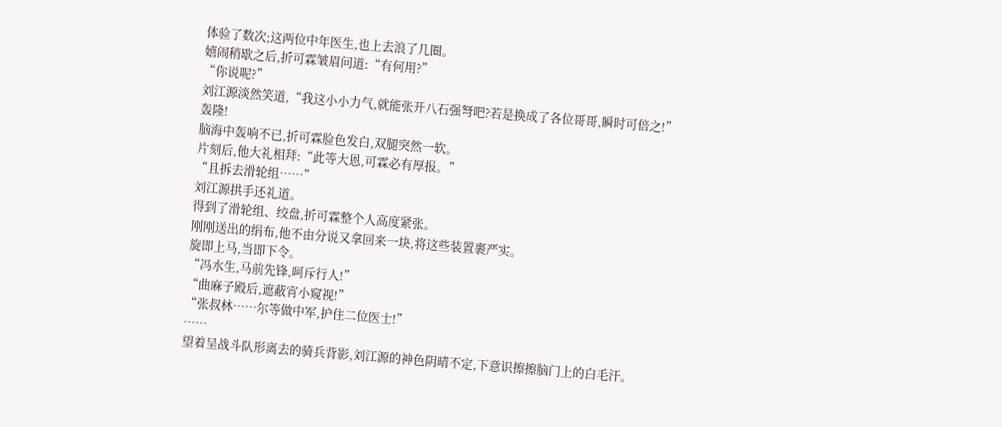体验了数次;这两位中年医生,也上去浪了几圈。
嬉闹稍歇之后,折可霖皱眉问道:“有何用?”
“你说呢?”
刘江源淡然笑道,“我这小小力气,就能张开八石强弩吧?若是换成了各位哥哥,瞬时可倍之!”
轰隆!
脑海中轰响不已,折可霖脸色发白,双腿突然一软。
片刻后,他大礼相拜:“此等大恩,可霖必有厚报。”
“且拆去滑轮组……”
刘江源拱手还礼道。
得到了滑轮组、绞盘,折可霖整个人高度紧张。
刚刚送出的绢布,他不由分说又拿回来一块,将这些装置裹严实。
旋即上马,当即下令。
“冯水生,马前先锋,呵斥行人!”
“曲麻子殿后,遮蔽宵小窥视!”
“张叔林……尔等做中军,护住二位医士!”
……
望着呈战斗队形离去的骑兵背影,刘江源的神色阴晴不定,下意识擦擦脑门上的白毛汗。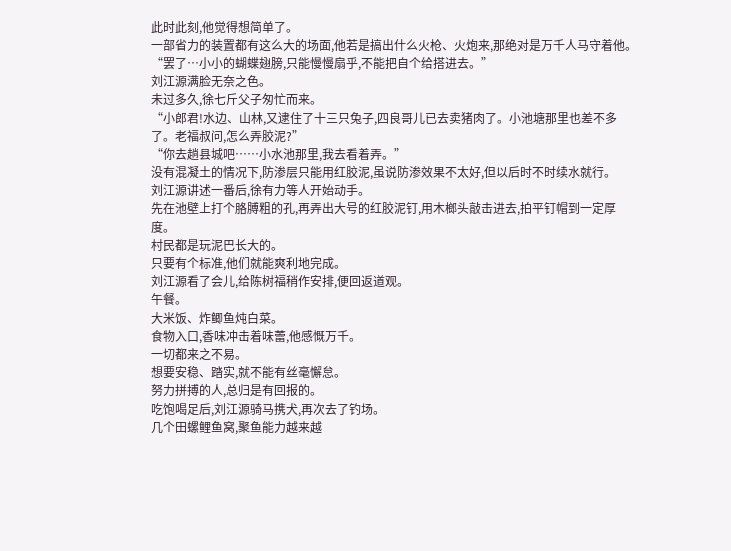此时此刻,他觉得想简单了。
一部省力的装置都有这么大的场面,他若是搞出什么火枪、火炮来,那绝对是万千人马守着他。
“罢了…小小的蝴蝶翅膀,只能慢慢扇乎,不能把自个给搭进去。”
刘江源满脸无奈之色。
未过多久,徐七斤父子匆忙而来。
“小郎君!水边、山林,又逮住了十三只兔子,四良哥儿已去卖猪肉了。小池塘那里也差不多了。老福叔问,怎么弄胶泥?”
“你去趟县城吧……小水池那里,我去看着弄。”
没有混凝土的情况下,防渗层只能用红胶泥,虽说防渗效果不太好,但以后时不时续水就行。
刘江源讲述一番后,徐有力等人开始动手。
先在池壁上打个胳膊粗的孔,再弄出大号的红胶泥钉,用木榔头敲击进去,拍平钉帽到一定厚度。
村民都是玩泥巴长大的。
只要有个标准,他们就能爽利地完成。
刘江源看了会儿,给陈树福稍作安排,便回返道观。
午餐。
大米饭、炸鲫鱼炖白菜。
食物入口,香味冲击着味蕾,他感慨万千。
一切都来之不易。
想要安稳、踏实,就不能有丝毫懈怠。
努力拼搏的人,总归是有回报的。
吃饱喝足后,刘江源骑马携犬,再次去了钓场。
几个田螺鲤鱼窝,聚鱼能力越来越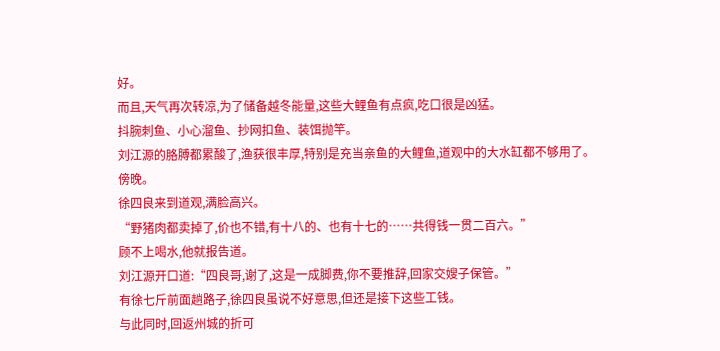好。
而且,天气再次转凉,为了储备越冬能量,这些大鲤鱼有点疯,吃口很是凶猛。
抖腕刺鱼、小心溜鱼、抄网扣鱼、装饵抛竿。
刘江源的胳膊都累酸了,渔获很丰厚,特别是充当亲鱼的大鲤鱼,道观中的大水缸都不够用了。
傍晚。
徐四良来到道观,满脸高兴。
“野猪肉都卖掉了,价也不错,有十八的、也有十七的……共得钱一贯二百六。”
顾不上喝水,他就报告道。
刘江源开口道:“四良哥,谢了,这是一成脚费,你不要推辞,回家交嫂子保管。”
有徐七斤前面趟路子,徐四良虽说不好意思,但还是接下这些工钱。
与此同时,回返州城的折可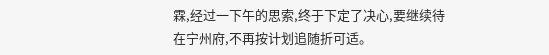霖,经过一下午的思索,终于下定了决心,要继续待在宁州府,不再按计划追随折可适。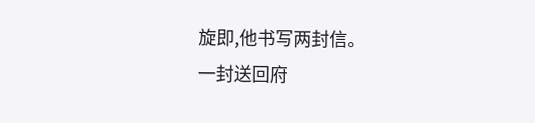旋即,他书写两封信。
一封送回府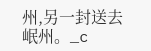州,另一封送去岷州。_c